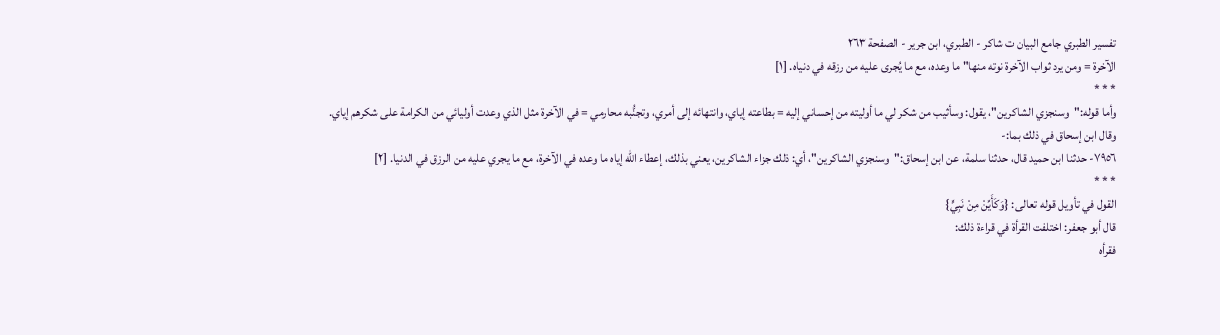تفسير الطبري جامع البيان ت شاكر - الطبري، ابن جرير - الصفحة ٢٦٣
الآخرة = ومن يرد ثواب الآخرة نوته منها" ما وعده، مع ما يُجرى عليه من رزقه في دنياه. [١]
* * *
وأما قوله:"وسنجزي الشاكرين"، يقول: وسأثيب من شكر لي ما أوليته من إحساني إليه = بطاعته إياي، وانتهائه إلى أمري، وتجنُّبه محارمي = في الآخرة مثل الذي وعدت أوليائي من الكرامة على شكرهم إياي.
وقال ابن إسحاق في ذلك بما:-
٧٩٥٦- حدثنا ابن حميد قال، حدثنا سلمة، عن ابن إسحاق:"وسنجزي الشاكرين"، أي: ذلك جزاء الشاكرين، يعني بذلك، إعطاء الله إياه ما وعده في الآخرة، مع ما يجري عليه من الرزق في الدنيا. [٢]
* * *
القول في تأويل قوله تعالى: {وَكَأَيِّنْ مِنْ نَبِيٍّ}
قال أبو جعفر: اختلفت القرأة في قراءة ذلك:
فقرأه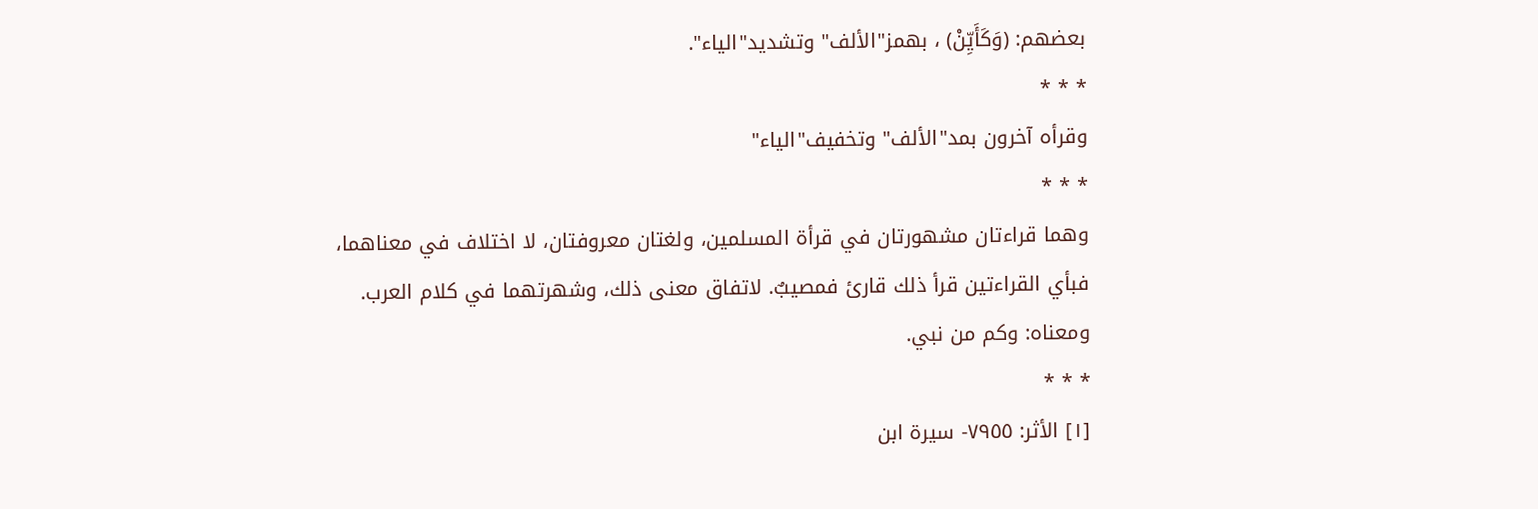بعضهم: (وَكَأَيِّنْ) ، بهمز"الألف" وتشديد"الياء".
* * *
وقرأه آخرون بمد"الألف" وتخفيف"الياء"
* * *
وهما قراءتان مشهورتان في قرأة المسلمين، ولغتان معروفتان، لا اختلاف في معناهما، فبأي القراءتين قرأ ذلك قارئ فمصيبٌ. لاتفاق معنى ذلك، وشهرتهما في كلام العرب. ومعناه: وكم من نبي.
* * *
[١] الأثر: ٧٩٥٥- سيرة ابن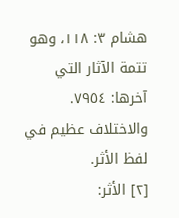هشام ٣: ١١٨، وهو تتمة الآثار التي آخرها: ٧٩٥٤. والاختلاف عظيم في لفظ الأثر.
[٢] الأثر: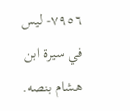٧٩٥٦- ليس في سيرة ابن هشام بنصه.